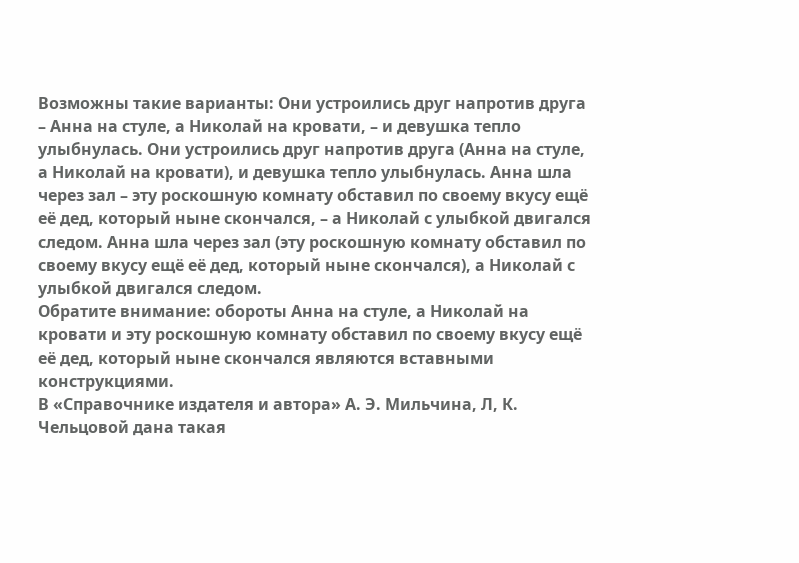Возможны такие варианты: Они устроились друг напротив друга – Анна на стуле, а Николай на кровати, – и девушка тепло улыбнулась. Они устроились друг напротив друга (Анна на стуле, а Николай на кровати), и девушка тепло улыбнулась. Анна шла через зал – эту роскошную комнату обставил по своему вкусу ещё её дед, который ныне скончался, – а Николай с улыбкой двигался следом. Анна шла через зал (эту роскошную комнату обставил по своему вкусу ещё её дед, который ныне скончался), а Николай с улыбкой двигался следом.
Обратите внимание: обороты Анна на стуле, а Николай на кровати и эту роскошную комнату обставил по своему вкусу ещё её дед, который ныне скончался являются вставными конструкциями.
В «Справочнике издателя и автора» А. Э. Мильчина, Л, К. Чельцовой дана такая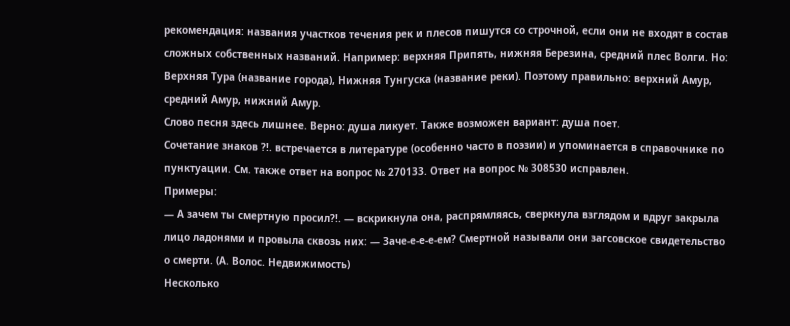рекомендация: названия участков течения рек и плесов пишутся со строчной, если они не входят в состав сложных собственных названий. Например: верхняя Припять, нижняя Березина, средний плес Волги. Но: Верхняя Тура (название города), Нижняя Тунгуска (название реки). Поэтому правильно: верхний Амур, средний Амур, нижний Амур.
Слово песня здесь лишнее. Верно: душа ликует. Также возможен вариант: душа поет.
Сочетание знаков ?!. встречается в литературе (особенно часто в поэзии) и упоминается в справочнике по пунктуации. См. также ответ на вопрос № 270133. Ответ на вопрос № 308530 исправлен.
Примеры:
— А зачем ты смертную просил?!. — вскрикнула она, распрямляясь, сверкнула взглядом и вдруг закрыла лицо ладонями и провыла сквозь них: — Заче-е-е-е-ем? Смертной называли они загсовское свидетельство о смерти. (А. Волос. Недвижимость)
Несколько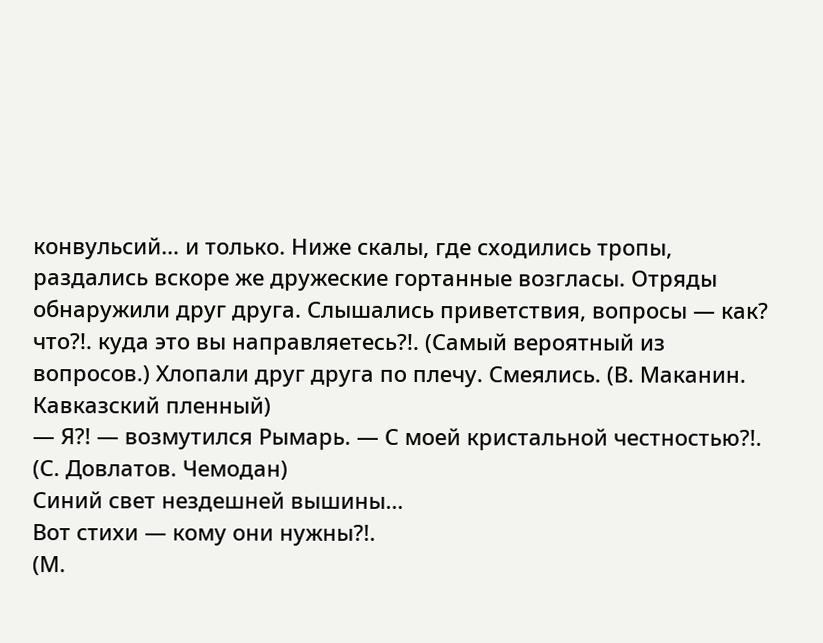конвульсий… и только. Ниже скалы, где сходились тропы, раздались вскоре же дружеские гортанные возгласы. Отряды обнаружили друг друга. Слышались приветствия, вопросы ― как? что?!. куда это вы направляетесь?!. (Самый вероятный из вопросов.) Хлопали друг друга по плечу. Смеялись. (В. Маканин. Кавказский пленный)
― Я?! ― возмутился Рымарь. ― С моей кристальной честностью?!. (С. Довлатов. Чемодан)
Синий свет нездешней вышины…
Вот стихи ― кому они нужны?!.
(М.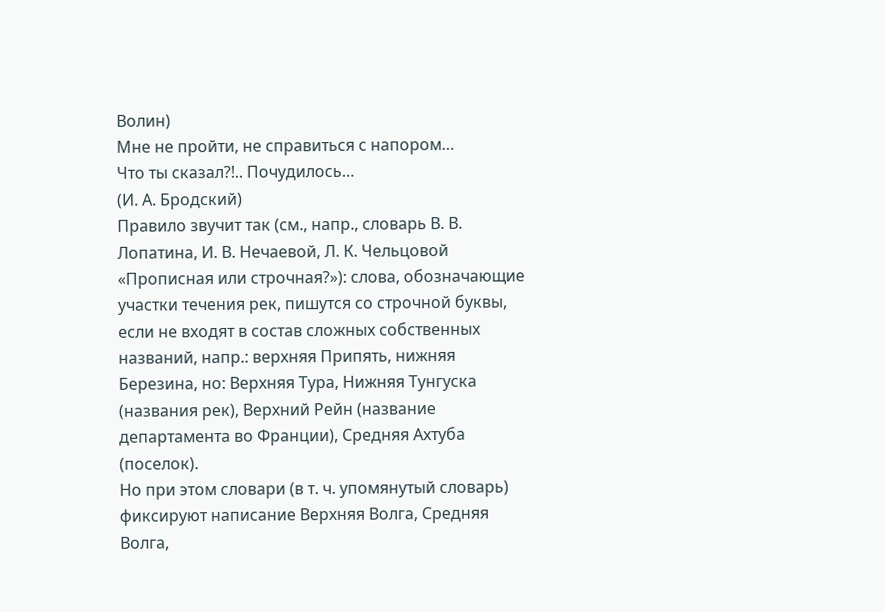Волин)
Мне не пройти, не справиться с напором…
Что ты сказал?!.. Почудилось…
(И. А. Бродский)
Правило звучит так (см., напр., словарь В. В. Лопатина, И. В. Нечаевой, Л. К. Чельцовой «Прописная или строчная?»): слова, обозначающие участки течения рек, пишутся со строчной буквы, если не входят в состав сложных собственных названий, напр.: верхняя Припять, нижняя Березина, но: Верхняя Тура, Нижняя Тунгуска (названия рек), Верхний Рейн (название департамента во Франции), Средняя Ахтуба (поселок).
Но при этом словари (в т. ч. упомянутый словарь) фиксируют написание Верхняя Волга, Средняя Волга,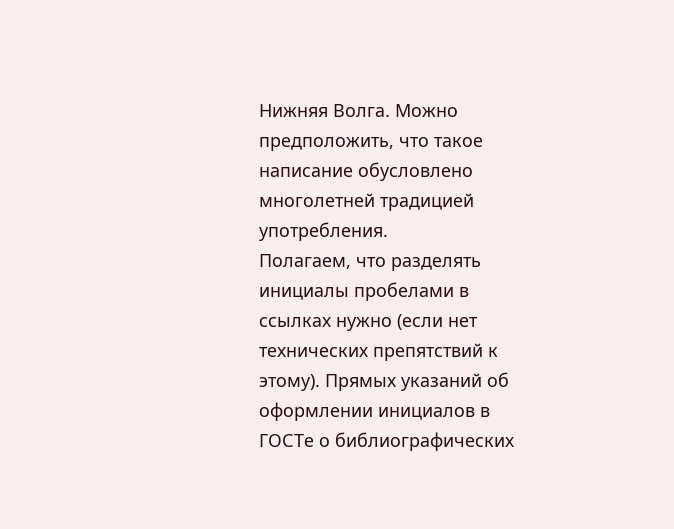Нижняя Волга. Можно предположить, что такое написание обусловлено многолетней традицией употребления.
Полагаем, что разделять инициалы пробелами в ссылках нужно (если нет технических препятствий к этому). Прямых указаний об оформлении инициалов в ГОСТе о библиографических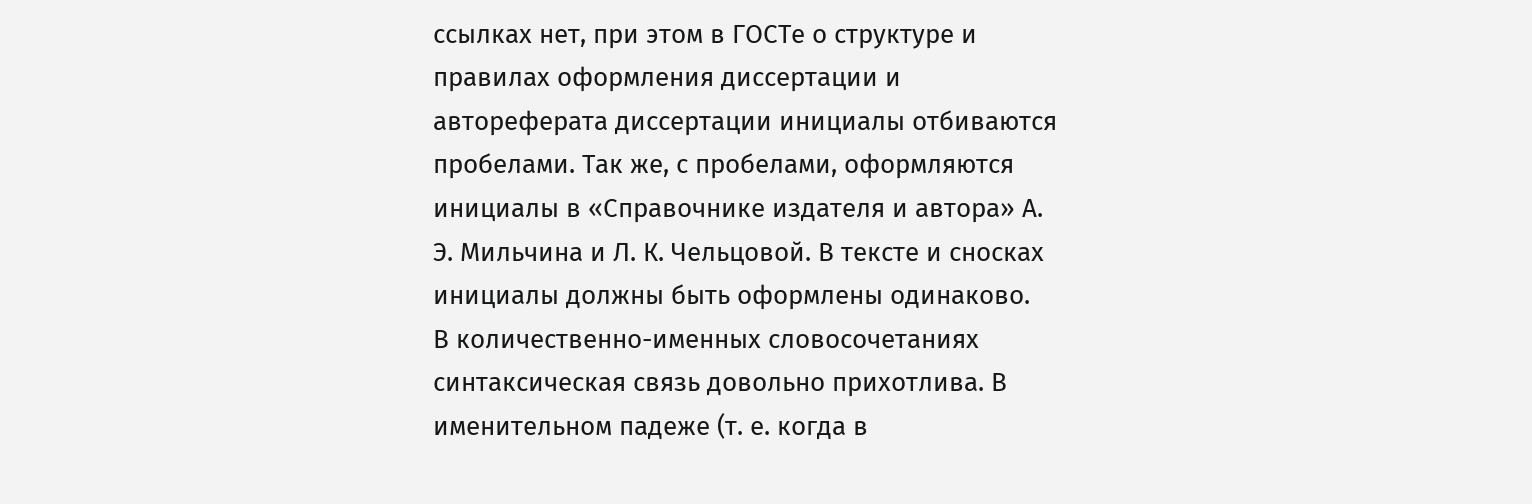ссылках нет, при этом в ГОСТе о структуре и правилах оформления диссертации и автореферата диссертации инициалы отбиваются пробелами. Так же, с пробелами, оформляются инициалы в «Справочнике издателя и автора» А. Э. Мильчина и Л. К. Чельцовой. В тексте и сносках инициалы должны быть оформлены одинаково.
В количественно-именных словосочетаниях синтаксическая связь довольно прихотлива. В именительном падеже (т. е. когда в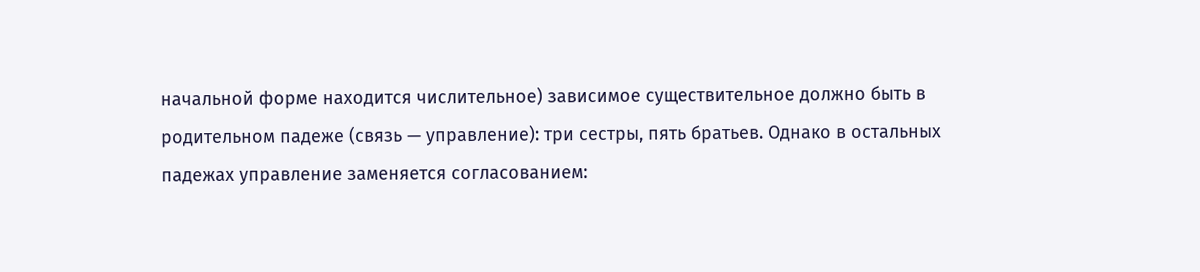начальной форме находится числительное) зависимое существительное должно быть в родительном падеже (связь — управление): три сестры, пять братьев. Однако в остальных падежах управление заменяется согласованием: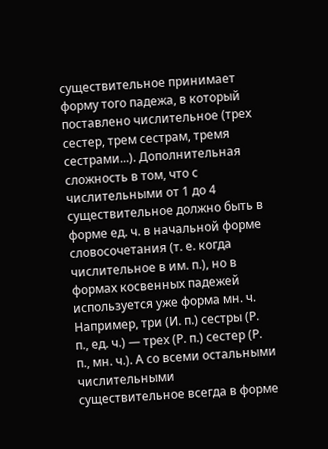существительное принимает форму того падежа, в который поставлено числительное (трех сестер, трем сестрам, тремя сестрами...). Дополнительная сложность в том, что с числительными от 1 до 4 существительное должно быть в форме ед. ч. в начальной форме словосочетания (т. е. когда числительное в им. п.), но в формах косвенных падежей используется уже форма мн. ч. Например, три (И. п.) сестры (Р. п., ед. ч.) — трех (Р. п.) сестер (Р. п., мн. ч.). А со всеми остальными числительными существительное всегда в форме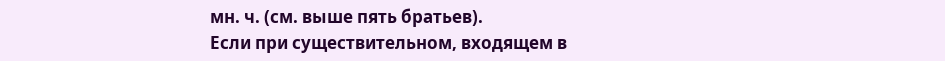мн. ч. (см. выше пять братьев).
Если при существительном, входящем в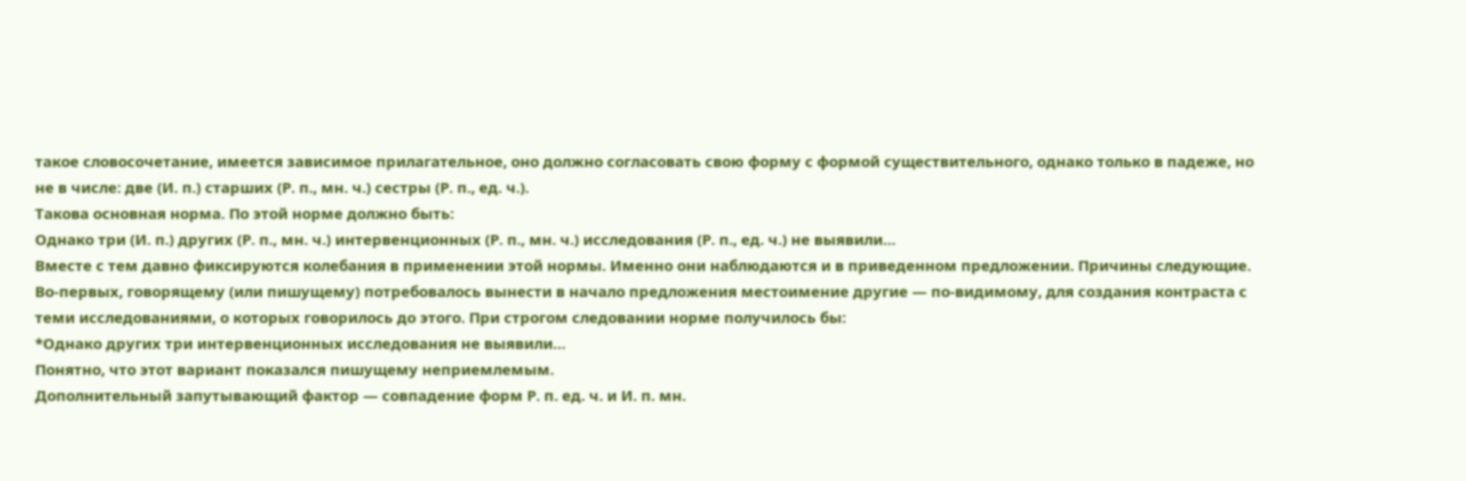такое словосочетание, имеется зависимое прилагательное, оно должно согласовать свою форму с формой существительного, однако только в падеже, но не в числе: две (И. п.) старших (Р. п., мн. ч.) сестры (Р. п., ед. ч.).
Такова основная норма. По этой норме должно быть:
Однако три (И. п.) других (Р. п., мн. ч.) интервенционных (Р. п., мн. ч.) исследования (Р. п., ед. ч.) не выявили…
Вместе с тем давно фиксируются колебания в применении этой нормы. Именно они наблюдаются и в приведенном предложении. Причины следующие.
Во-первых, говорящему (или пишущему) потребовалось вынести в начало предложения местоимение другие — по-видимому, для создания контраста с теми исследованиями, о которых говорилось до этого. При строгом следовании норме получилось бы:
*Однако других три интервенционных исследования не выявили…
Понятно, что этот вариант показался пишущему неприемлемым.
Дополнительный запутывающий фактор — совпадение форм Р. п. ед. ч. и И. п. мн.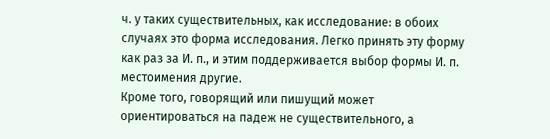ч. у таких существительных, как исследование: в обоих случаях это форма исследования. Легко принять эту форму как раз за И. п., и этим поддерживается выбор формы И. п. местоимения другие.
Кроме того, говорящий или пишущий может ориентироваться на падеж не существительного, а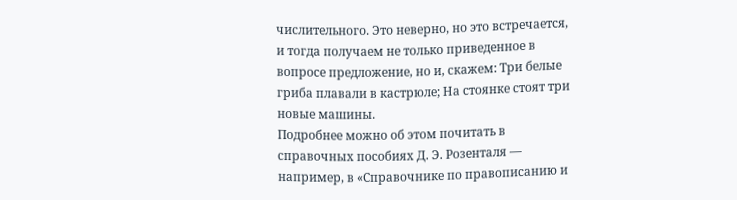числительного. Это неверно, но это встречается, и тогда получаем не только приведенное в вопросе предложение, но и, скажем: Три белые гриба плавали в кастрюле; На стоянке стоят три новые машины.
Подробнее можно об этом почитать в справочных пособиях Д. Э. Розенталя — например, в «Справочнике по правописанию и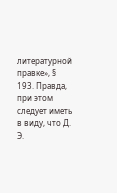литературной правке», § 193. Правда, при этом следует иметь в виду, что Д. Э.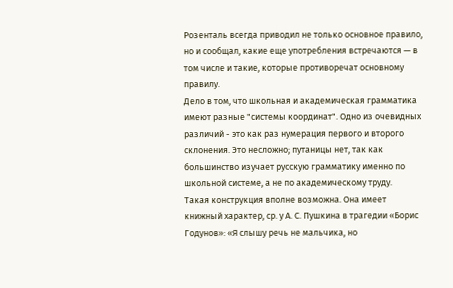Розенталь всегда приводил не только основное правило, но и сообщал, какие еще употребления встречаются — в том числе и такие, которые противоречат основному правилу.
Дело в том, что школьная и академическая грамматика имеют разные "системы координат". Одно из очевидных различий - это как раз нумерация первого и второго склонения. Это несложно; путаницы нет, так как большинство изучает русскую грамматику именно по школьной системе, а не по академическому труду.
Такая конструкция вполне возможна. Она имеет книжный характер, ср. у А. С. Пушкина в трагедии «Борис Годунов»: «Я слышу речь не мальчика, но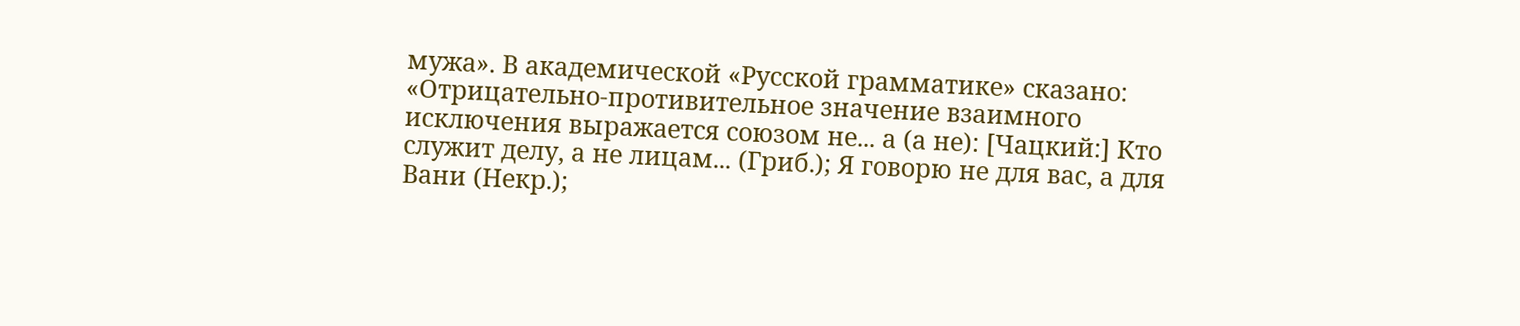мужа». В академической «Русской грамматике» сказано: «Отрицательно-противительное значение взаимного исключения выражается союзом не... а (а не): [Чацкий:] Кто служит делу, а не лицам... (Гриб.); Я говорю не для вас, а для Вани (Некр.);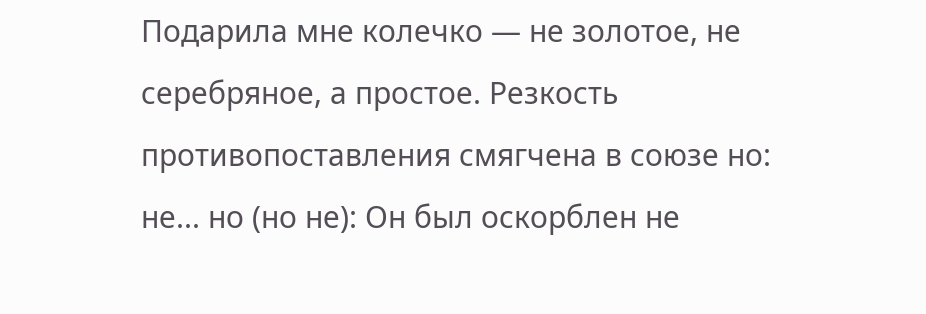Подарила мне колечко — не золотое, не серебряное, а простое. Резкость противопоставления смягчена в союзе но: не... но (но не): Он был оскорблен не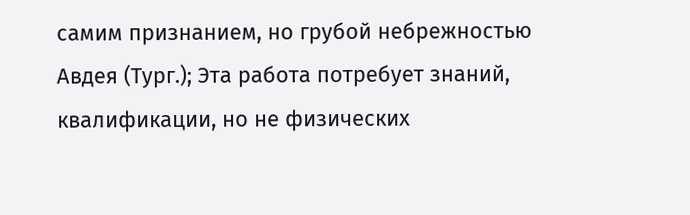самим признанием, но грубой небрежностью Авдея (Тург.); Эта работа потребует знаний, квалификации, но не физических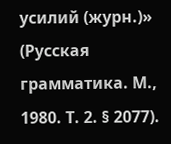усилий (журн.)» (Русская грамматика. М., 1980. Т. 2. § 2077).